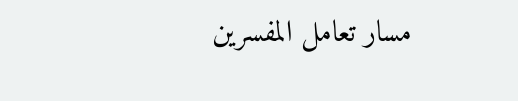مسار تعامل المفسرين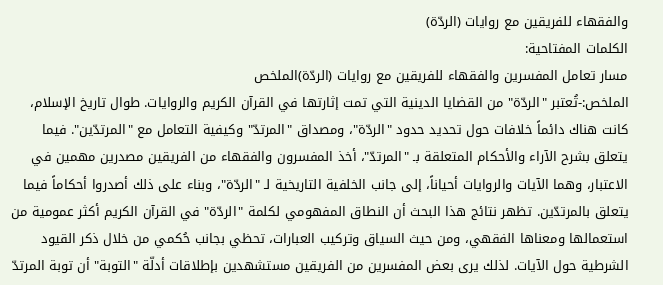والفقهاء للفريقين مع روايات (الردّة)
الكلمات المفتاحية:
مسار تعامل المفسرين والفقهاء للفريقين مع روايات (الردّة)الملخص
الملخص:-تُعتبر "الردّة" من القضايا الدينية التي تمت إثارتها في القرآن الكريم والروايات. طوال تاريخ الإسلام، كانت هناك دائماً خلافات حول تحديد حدود "الردّة"، ومصداق "المرتدّ" وكيفية التعامل مع "المرتدّين". فيما يتعلق بشرح الآراء والأحكام المتعلقة بـ "المرتدّ"، أخذ المفسرون والفقهاء من الفريقين مصدرين مهمين في الاعتبار، وهما الآيات والروايات أحياناً، إلى جانب الخلفية التاريخية لـ "الردّة"، وبناء على ذلك أصدروا أحكاماً فيما يتعلق بالمرتدّين. تظهر نتائج هذا البحث أن النطاق المفهومي لكلمة "الردّة" في القرآن الكريم أكثر عمومية من استعمالها ومعناها الفقهي، ومن حيث السياق وتركيب العبارات، تحظي بجانب حُكمي من خلال ذكر القيود الشرطية حول الآيات. لذلك يرى بعض المفسرين من الفريقين مستشهدين بإطلاقات أدلّة "التوبة" أن توبة المرتدّ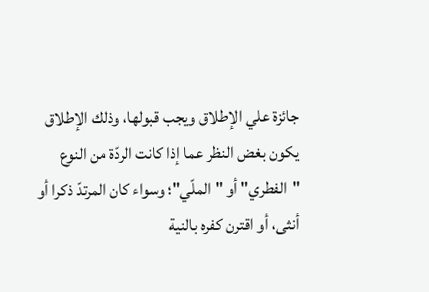جائزة علي الإطلاق ويجب قبولها، وذلك الإطلاق يكون بغض النظر عما إذا كانت الردّة من النوع "الفطري" أو "الملّي"؛ وسواء كان المرتدّ ذكرا أو أنثى، أو اقترن كفره بالنية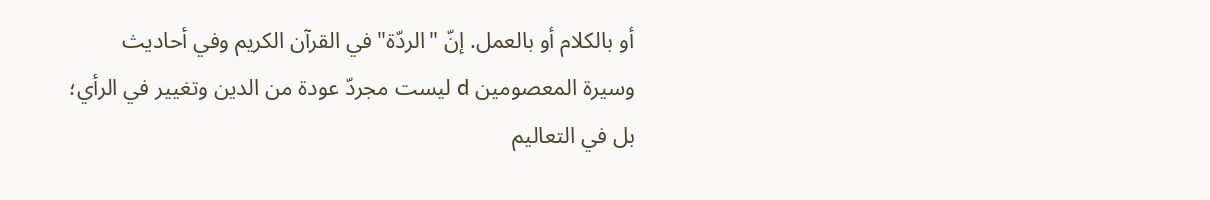أو بالكلام أو بالعمل. إنّ "الردّة" في القرآن الكريم وفي أحاديث وسيرة المعصومين d ليست مجردّ عودة من الدين وتغيير في الرأي؛ بل في التعاليم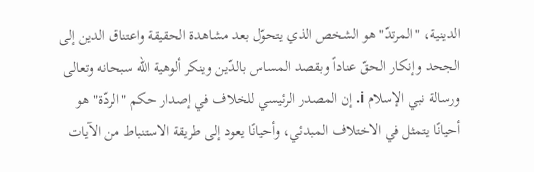الدينية، "المرتدّ" هو الشخص الذي يتحوّل بعد مشاهدة الحقيقة واعتناق الدين إلى الجحد وإنكار الحقّ عناداً وبقصد المساس بالدّين وينكر ألوهية الله سبحانه وتعالى ورسالة نبي الإسلام i. إن المصدر الرئيسي للخلاف في إصدار حكم "الردّة" هو أحيانًا يتمثل في الاختلاف المبدئي، وأحيانًا يعود إلى طريقة الاستنباط من الآيات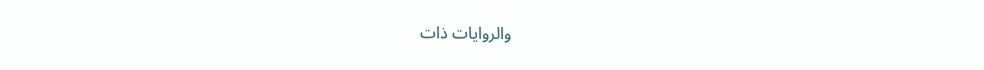والروايات ذات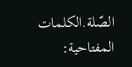الصّلة.الكلمات المفتاحية: